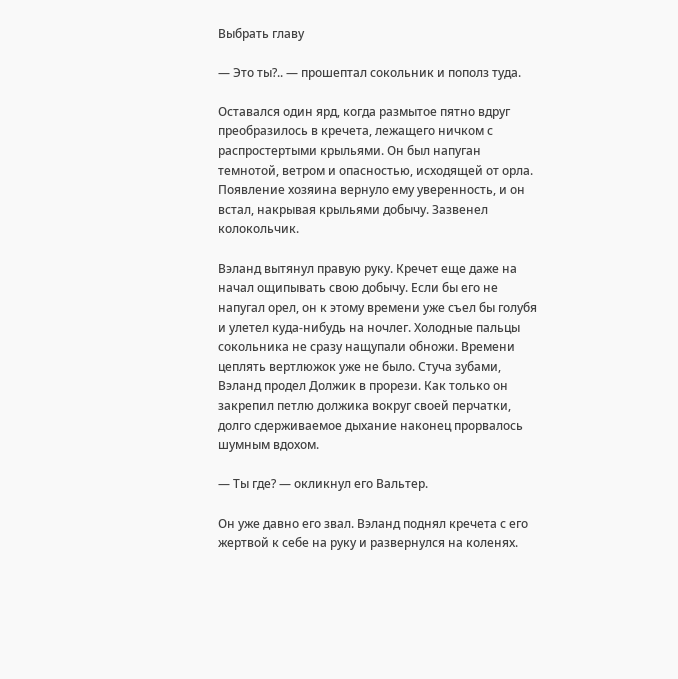Выбрать главу

— Это ты?.. — прошептал сокольник и пополз туда.

Оставался один ярд, когда размытое пятно вдруг преобразилось в кречета, лежащего ничком с распростертыми крыльями. Он был напуган темнотой, ветром и опасностью, исходящей от орла. Появление хозяина вернуло ему уверенность, и он встал, накрывая крыльями добычу. Зазвенел колокольчик.

Вэланд вытянул правую руку. Кречет еще даже на начал ощипывать свою добычу. Если бы его не напугал орел, он к этому времени уже съел бы голубя и улетел куда-нибудь на ночлег. Холодные пальцы сокольника не сразу нащупали обножи. Времени цеплять вертлюжок уже не было. Стуча зубами, Вэланд продел Должик в прорези. Как только он закрепил петлю должика вокруг своей перчатки, долго сдерживаемое дыхание наконец прорвалось шумным вдохом.

— Ты где? — окликнул его Вальтер.

Он уже давно его звал. Вэланд поднял кречета с его жертвой к себе на руку и развернулся на коленях.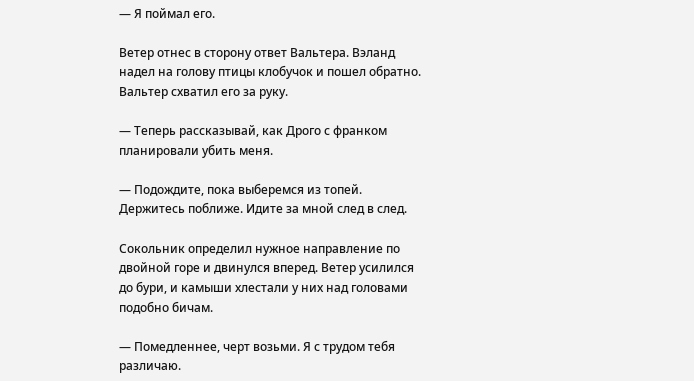— Я поймал его.

Ветер отнес в сторону ответ Вальтера. Вэланд надел на голову птицы клобучок и пошел обратно. Вальтер схватил его за руку.

— Теперь рассказывай, как Дрого с франком планировали убить меня.

— Подождите, пока выберемся из топей. Держитесь поближе. Идите за мной след в след.

Сокольник определил нужное направление по двойной горе и двинулся вперед. Ветер усилился до бури, и камыши хлестали у них над головами подобно бичам.

— Помедленнее, черт возьми. Я с трудом тебя различаю.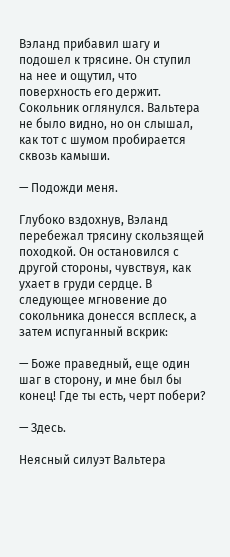Вэланд прибавил шагу и подошел к трясине. Он ступил на нее и ощутил, что поверхность его держит. Сокольник оглянулся. Вальтера не было видно, но он слышал, как тот с шумом пробирается сквозь камыши.

— Подожди меня.

Глубоко вздохнув, Вэланд перебежал трясину скользящей походкой. Он остановился с другой стороны, чувствуя, как ухает в груди сердце. В следующее мгновение до сокольника донесся всплеск, а затем испуганный вскрик:

— Боже праведный, еще один шаг в сторону, и мне был бы конец! Где ты есть, черт побери?

— Здесь.

Неясный силуэт Вальтера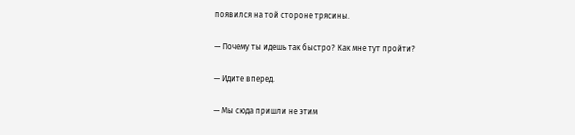появился на той стороне трясины.

— Почему ты идешь так быстро? Как мне тут пройти?

— Идите вперед.

— Мы сюда пришли не этим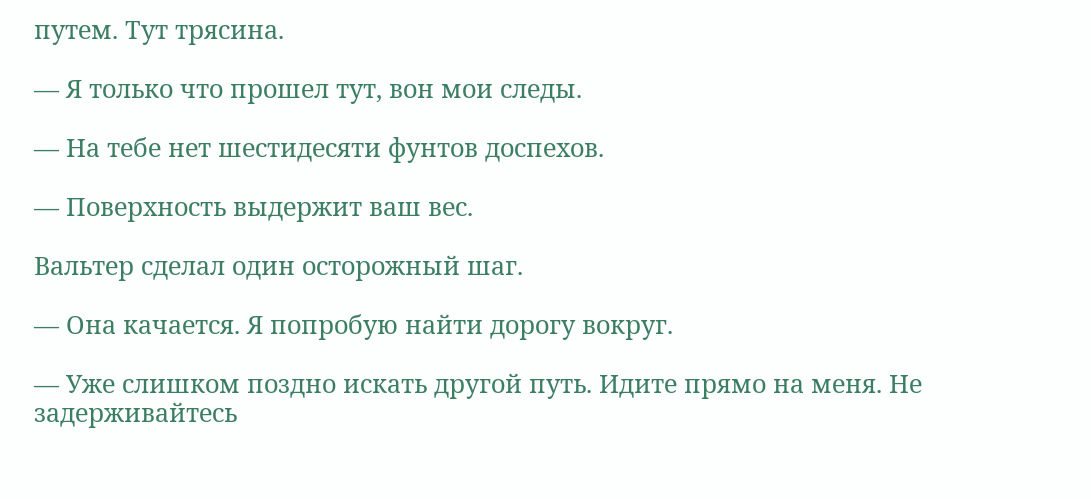путем. Тут трясина.

— Я только что прошел тут, вон мои следы.

— На тебе нет шестидесяти фунтов доспехов.

— Поверхность выдержит ваш вес.

Вальтер сделал один осторожный шаг.

— Она качается. Я попробую найти дорогу вокруг.

— Уже слишком поздно искать другой путь. Идите прямо на меня. Не задерживайтесь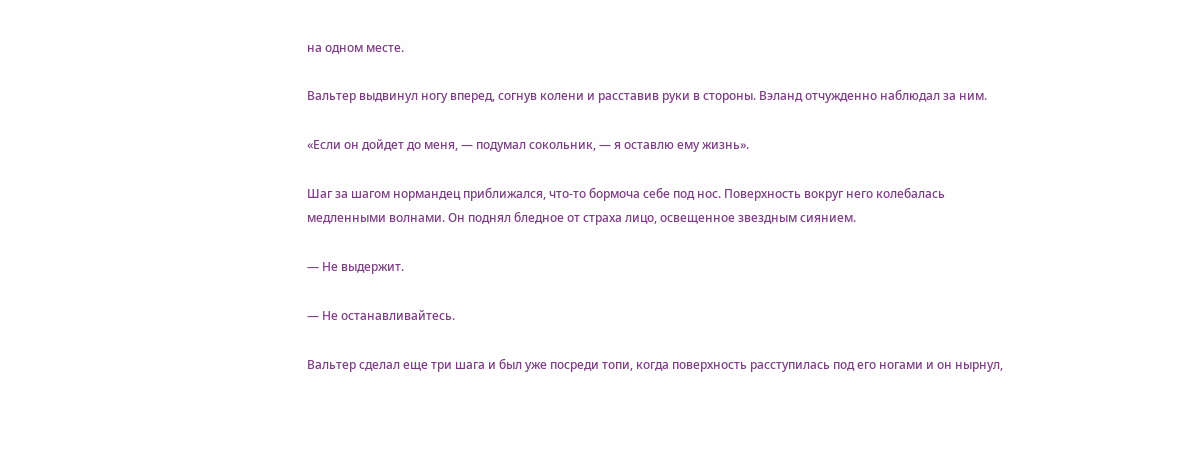на одном месте.

Вальтер выдвинул ногу вперед, согнув колени и расставив руки в стороны. Вэланд отчужденно наблюдал за ним.

«Если он дойдет до меня, — подумал сокольник, — я оставлю ему жизнь».

Шаг за шагом нормандец приближался, что-то бормоча себе под нос. Поверхность вокруг него колебалась медленными волнами. Он поднял бледное от страха лицо, освещенное звездным сиянием.

— Не выдержит.

— Не останавливайтесь.

Вальтер сделал еще три шага и был уже посреди топи, когда поверхность расступилась под его ногами и он нырнул,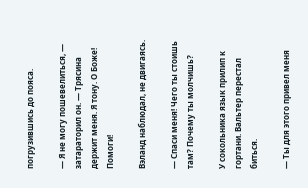погрузившись до пояса.

— Я не могу пошевелиться, — затараторил он. — Трясина держит меня. Я тону. О Боже! Помоги!

Вэланд наблюдал, не двигаясь.

— Спаси меня! Чего ты стоишь там? Почему ты молчишь?

У сокольника язык прилип к гортани. Вальтер перестал биться.

— Ты для этого привел меня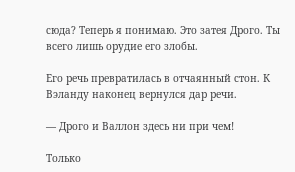сюда? Теперь я понимаю. Это затея Дрого. Ты всего лишь орудие его злобы.

Его речь превратилась в отчаянный стон. К Вэланду наконец вернулся дар речи.

— Дрого и Валлон здесь ни при чем!

Только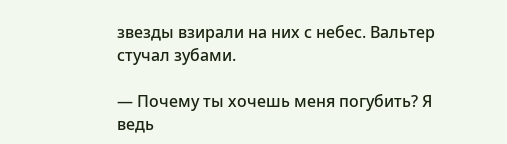звезды взирали на них с небес. Вальтер стучал зубами.

— Почему ты хочешь меня погубить? Я ведь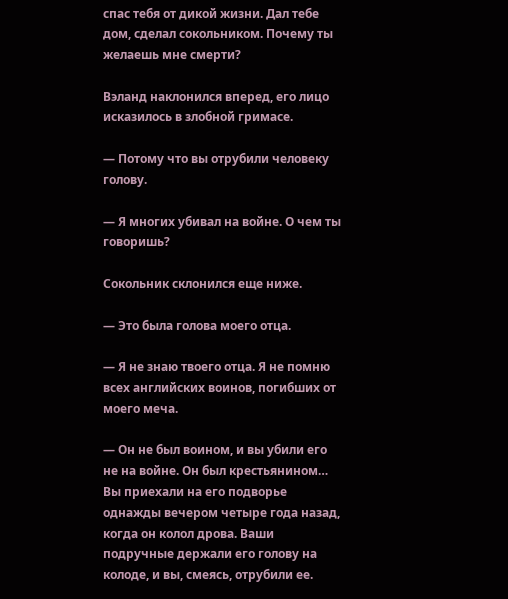спас тебя от дикой жизни. Дал тебе дом, сделал сокольником. Почему ты желаешь мне смерти?

Вэланд наклонился вперед, его лицо исказилось в злобной гримасе.

— Потому что вы отрубили человеку голову.

— Я многих убивал на войне. О чем ты говоришь?

Сокольник склонился еще ниже.

— Это была голова моего отца.

— Я не знаю твоего отца. Я не помню всех английских воинов, погибших от моего меча.

— Он не был воином, и вы убили его не на войне. Он был крестьянином… Вы приехали на его подворье однажды вечером четыре года назад, когда он колол дрова. Ваши подручные держали его голову на колоде, и вы, смеясь, отрубили ее.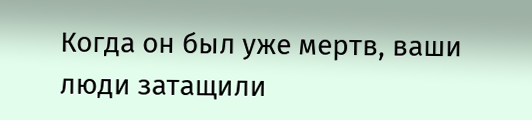Когда он был уже мертв, ваши люди затащили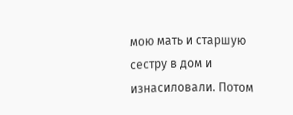мою мать и старшую сестру в дом и изнасиловали. Потом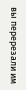вы перерезали им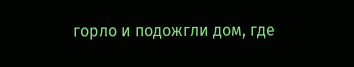горло и подожгли дом, где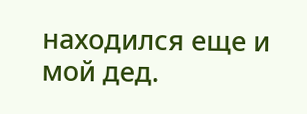находился еще и мой дед.